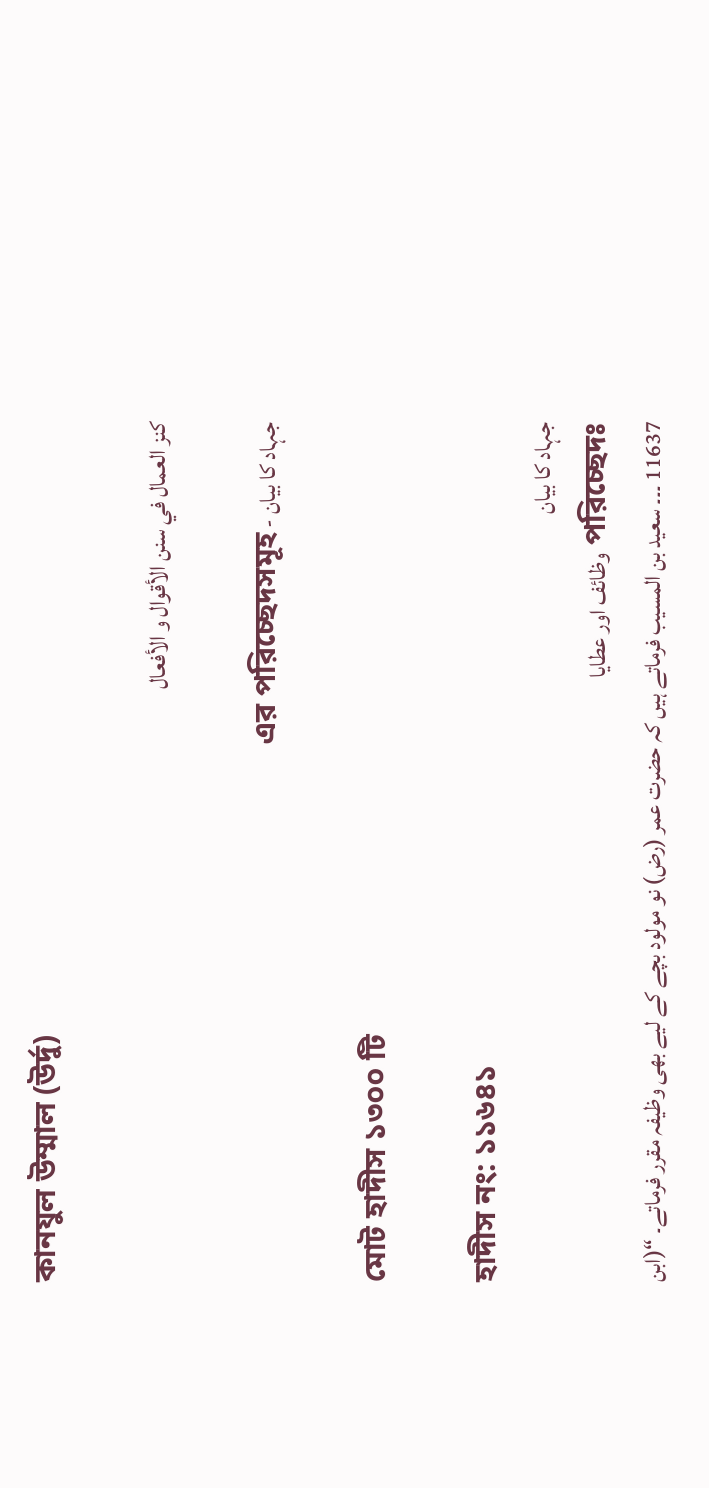কানযুল উম্মাল (উর্দু)

كنز العمال في سنن الأقوال و الأفعال

جہاد کا بیان - এর পরিচ্ছেদসমূহ

মোট হাদীস ১৩০০ টি

হাদীস নং: ১১৬৪১
جہاد کا بیان
পরিচ্ছেদঃ وظائف اور عطایا
11637 ۔۔۔ سعید بن المسیب فرماتے ہیں کہ حضرت عمر (رض) نو مولود بچے کے لیے بھی وظیفہ مقرر فرماتے۔ “(ابن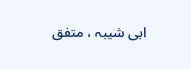ابی شیبہ ، متفق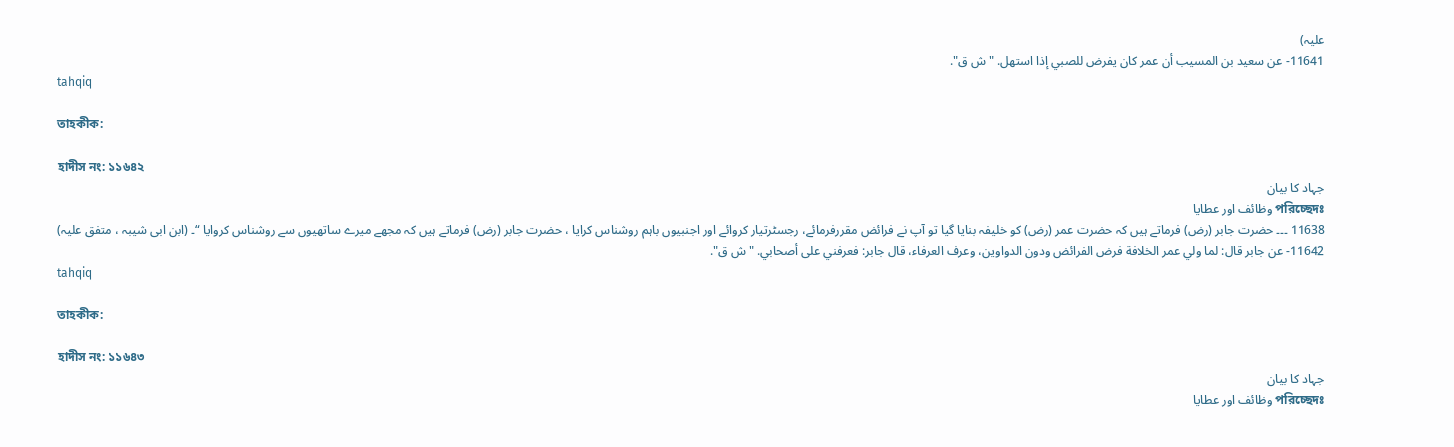علیہ)
11641- عن سعيد بن المسيب أن عمر كان يفرض للصبي إذا استهل. "ش ق".
tahqiq

তাহকীক:

হাদীস নং: ১১৬৪২
جہاد کا بیان
পরিচ্ছেদঃ وظائف اور عطایا
11638 ۔۔۔ حضرت جابر (رض) فرماتے ہیں کہ حضرت عمر (رض) کو خلیفہ بنایا گیا تو آپ نے فرائض مقررفرمائے، رجسٹرتیار کروائے اور اجنبیوں باہم روشناس کرایا ، حضرت جابر (رض) فرماتے ہیں کہ مجھے میرے ساتھیوں سے روشناس کروایا “۔ (ابن ابی شیبہ ، متفق علیہ)
11642- عن جابر قال: لما ولي عمر الخلافة فرض الفرائض ودون الدواوين، وعرف العرفاء، قال جابر: فعرفني على أصحابي. "ش ق".
tahqiq

তাহকীক:

হাদীস নং: ১১৬৪৩
جہاد کا بیان
পরিচ্ছেদঃ وظائف اور عطایا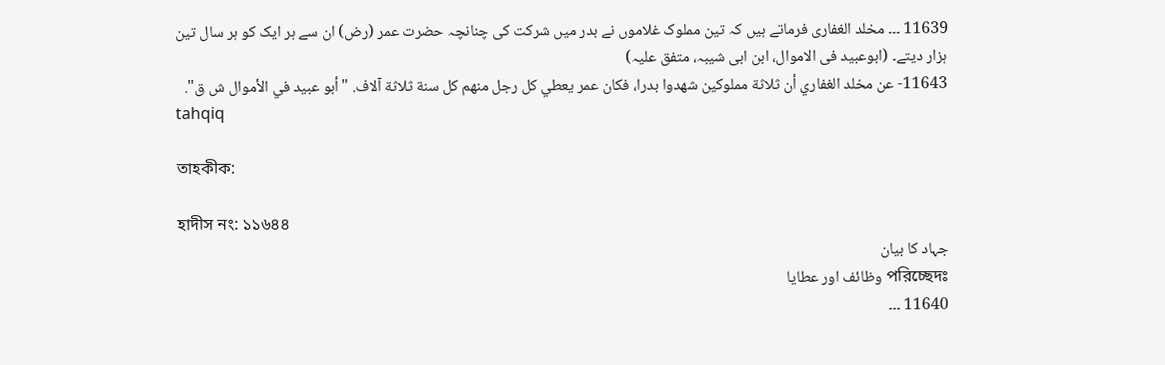11639 ۔۔۔ مخلد الغفاری فرماتے ہیں کہ تین مملوک غلاموں نے بدر میں شرکت کی چنانچہ حضرت عمر (رض) ان سے ہر ایک کو ہر سال تین ہزار دیتے۔ (ابوعبید فی الاموال، ابن ابی شیبہ، متفق علیہ)
11643- عن مخلد الغفاري أن ثلاثة مملوكين شهدوا بدرا، فكان عمر يعطي كل رجل منهم كل سنة ثلاثة آلاف. "أبو عبيد في الأموال ش ق".
tahqiq

তাহকীক:

হাদীস নং: ১১৬৪৪
جہاد کا بیان
পরিচ্ছেদঃ وظائف اور عطایا
11640 ۔۔۔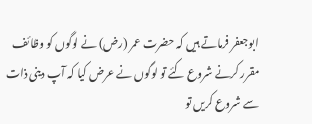ابوجعفر فرماتے ہیں کہ حضرت عمر (رض) نے لوگوں کو وظائف مقرر کرنے شروع کئے تو لوگوں نے عرض کیا کہ آپ دینی ذات سے شروع کریں تو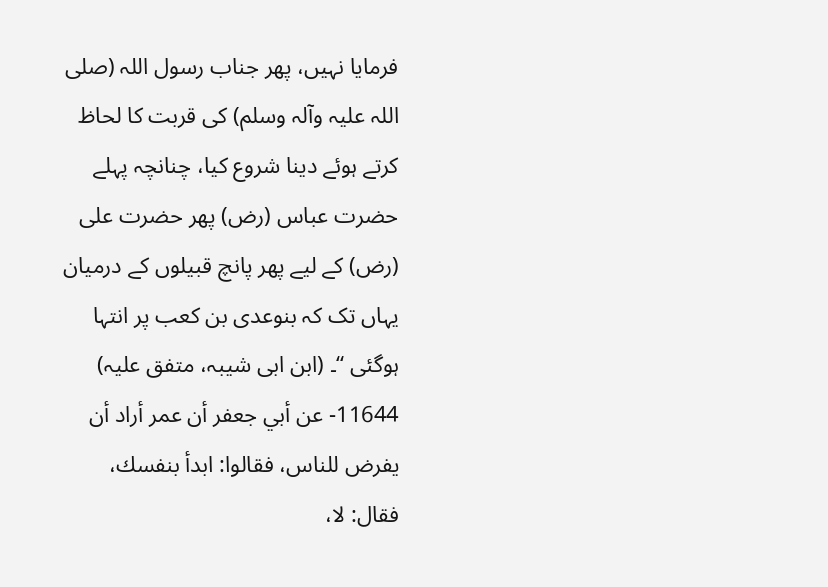فرمایا نہیں، پھر جناب رسول اللہ (صلی اللہ علیہ وآلہ وسلم) کی قربت کا لحاظ کرتے ہوئے دینا شروع کیا، چنانچہ پہلے حضرت عباس (رض) پھر حضرت علی (رض) کے لیے پھر پانچ قبیلوں کے درمیان یہاں تک کہ بنوعدی بن کعب پر انتہا ہوگئی “۔ (ابن ابی شیبہ، متفق علیہ)
11644- عن أبي جعفر أن عمر أراد أن يفرض للناس، فقالوا: ابدأ بنفسك، فقال: لا،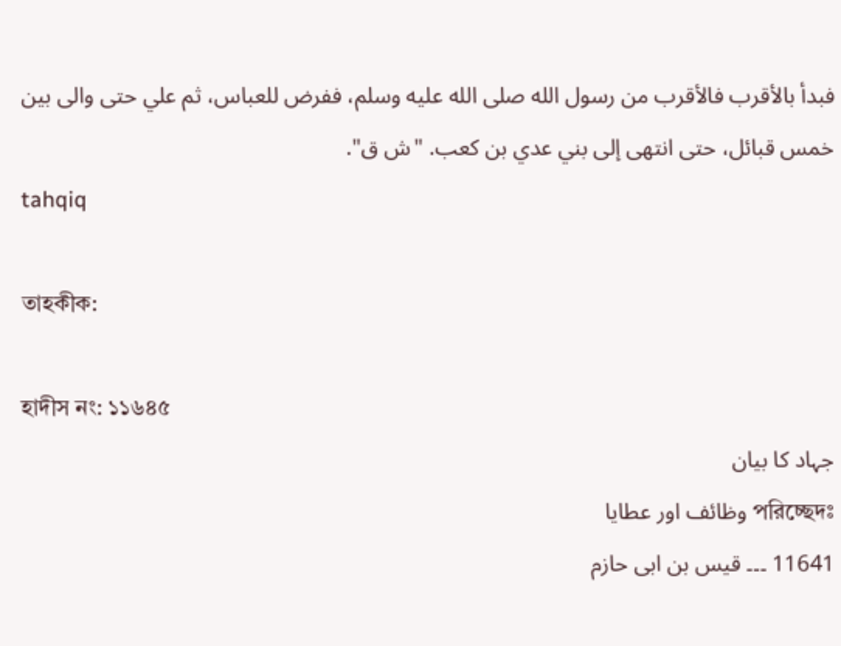فبدأ بالأقرب فالأقرب من رسول الله صلى الله عليه وسلم، ففرض للعباس، ثم علي حتى والى بين خمس قبائل، حتى انتهى إلى بني عدي بن كعب. "ش ق".
tahqiq

তাহকীক:

হাদীস নং: ১১৬৪৫
جہاد کا بیان
পরিচ্ছেদঃ وظائف اور عطایا
11641 ۔۔۔ قیس بن ابی حازم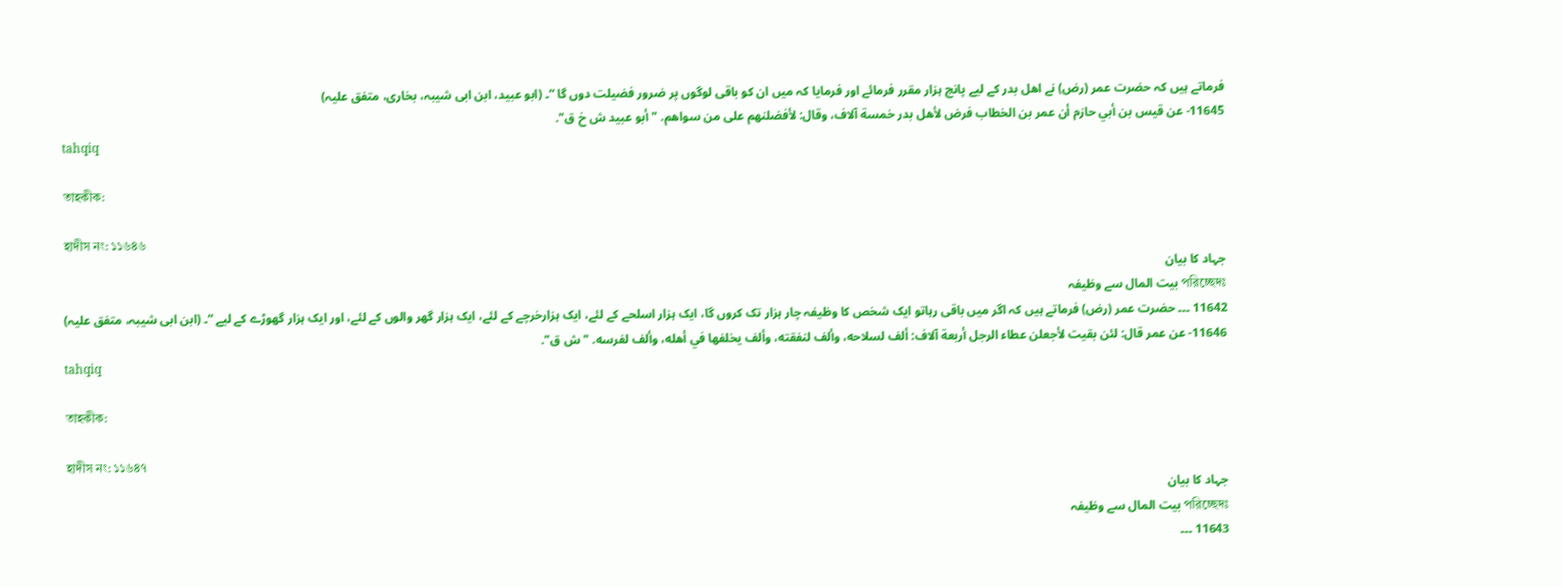فرماتے ہیں کہ حضرت عمر (رض) نے اھل بدر کے لیے پانچ ہزار مقرر فرمائے اور فرمایا کہ میں ان کو باقی لوگوں پر ضرور فضیلت دوں گا “۔ (ابو عبید، ابن ابی شیبہ، بخاری، متفق علیہ)
11645- عن قيس بن أبي حازم أن عمر بن الخطاب فرض لأهل بدر خمسة آلاف، وقال: لأفضلنهم على من سواهم. "أبو عبيد ش خ ق".
tahqiq

তাহকীক:

হাদীস নং: ১১৬৪৬
جہاد کا بیان
পরিচ্ছেদঃ بیت المال سے وظیفہ
11642 ۔۔۔ حضرت عمر (رض) فرماتے ہیں کہ اگر میں باقی رہاتو ایک شخص کا وظیفہ چار ہزار تک کروں گا، ایک ہزار اسلحے کے لئے، ایک ہزارخرچے کے لئے، ایک ہزار گھر والوں کے لئے، اور ایک ہزار گھوڑے کے لیے “۔ (ابن ابی شیبہ، متفق علیہ)
11646- عن عمر قال: لئن بقيت لأجعلن عطاء الرجل أربعة آلاف: ألف لسلاحه، وألف لنفقته، وألف يخلفها في أهله، وألف لفرسه. "ش ق".
tahqiq

তাহকীক:

হাদীস নং: ১১৬৪৭
جہاد کا بیان
পরিচ্ছেদঃ بیت المال سے وظیفہ
11643 ۔۔۔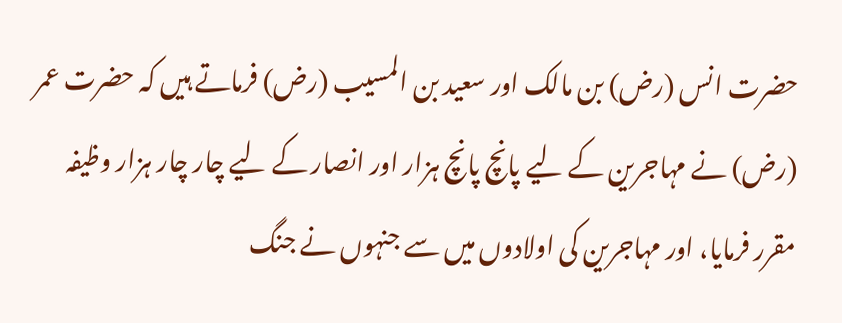حضرت انس (رض) بن مالک اور سعید بن المسیب (رض) فرماتے ہیں کہ حضرت عمر (رض) نے مہاجرین کے لیے پانچ پانچ ہزار اور انصار کے لیے چار چار ہزار وظیفہ مقرر فرمایا، اور مہاجرین کی اولادوں میں سے جنہوں نے جنگ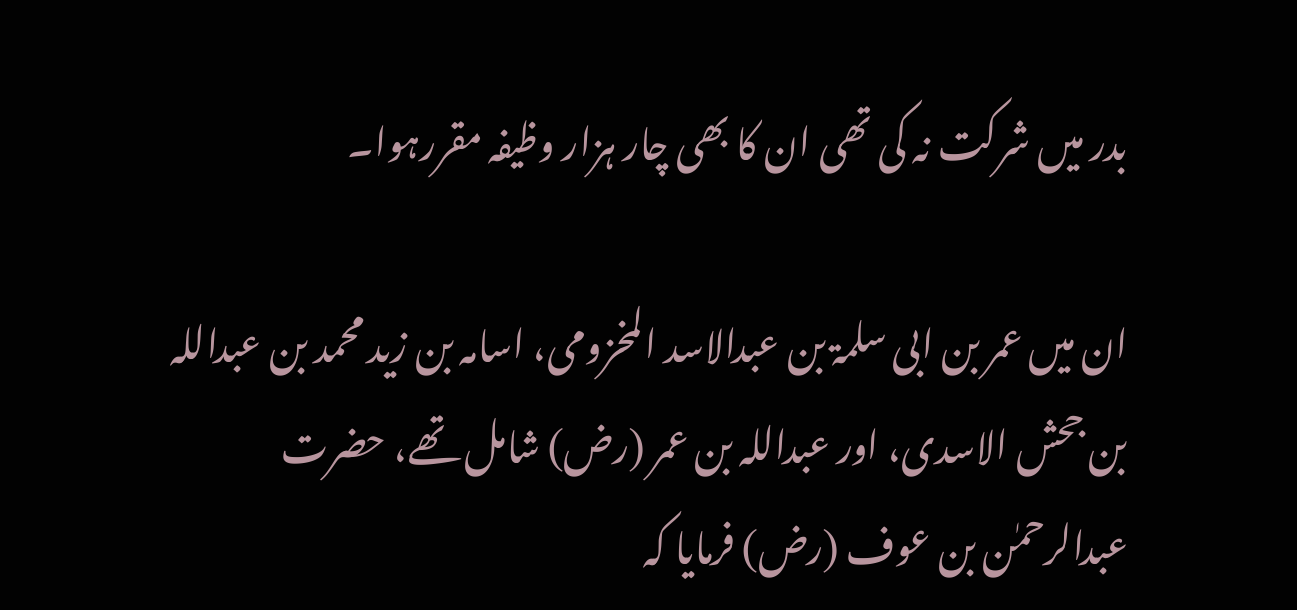بدر میں شرکت نہ کی تھی ان کا بھی چار ہزار وظیفہ مقررہوا۔

ان میں عمر بن ابی سلمۃ بن عبدالاسد المخزومی، اسامہ بن زید محمد بن عبداللہ بن جحش الاسدی، اور عبداللہ بن عمر (رض) شامل تھے، حضرت عبدالرحمٰن بن عوف (رض) فرمایا کہ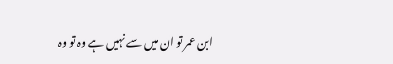ابن عمر تو ان میں سے نہیں ہے وہ تو وہ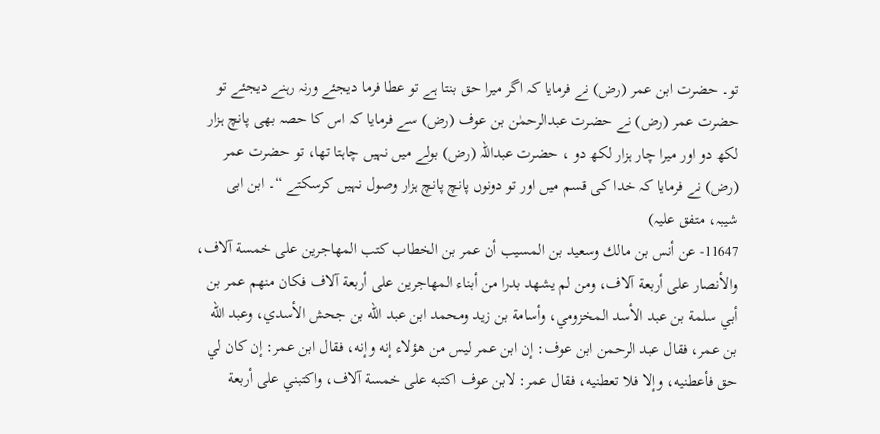تو۔ حضرت ابن عمر (رض) نے فرمایا کہ اگر میرا حق بنتا ہے تو عطا فرما دیجئے ورنہ رہنے دیجئے تو حضرت عمر (رض) نے حضرت عبدالرحمٰن بن عوف (رض) سے فرمایا کہ اس کا حصہ بھی پانچ ہزار لکھ دو اور میرا چار ہزار لکھ دو ، حضرت عبداللہ (رض) بولے میں نہیں چاہتا تھا، تو حضرت عمر (رض) نے فرمایا کہ خدا کی قسم میں اور تو دونوں پانچ پانچ ہزار وصول نہیں کرسکتے “۔ ابن ابی شیبہ، متفق علیہ)
11647- عن أنس بن مالك وسعيد بن المسيب أن عمر بن الخطاب كتب المهاجرين على خمسة آلاف، والأنصار على أربعة آلاف، ومن لم يشهد بدرا من أبناء المهاجرين على أربعة آلاف فكان منهم عمر بن أبي سلمة بن عبد الأسد المخزومي، وأسامة بن زيد ومحمد ابن عبد الله بن جحش الأسدي، وعبد الله بن عمر، فقال عبد الرحمن ابن عوف: إن ابن عمر ليس من هؤلاء إنه وإنه، فقال ابن عمر: إن كان لي حق فأعطنيه، وإلا فلا تعطنيه، فقال عمر: لابن عوف اكتبه على خمسة آلاف، واكتبني على أربعة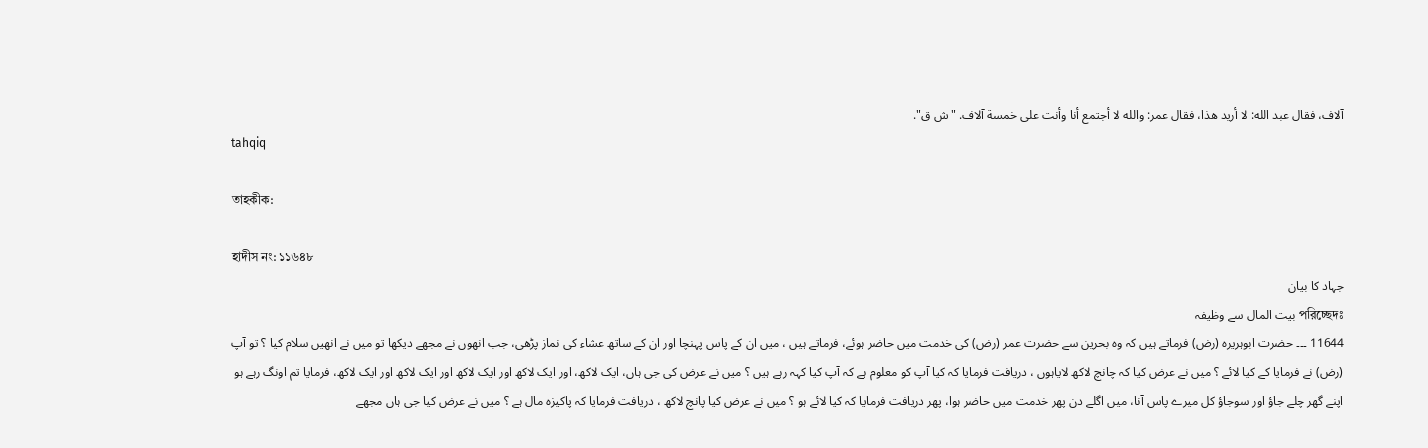آلاف، فقال عبد الله: لا أريد هذا، فقال عمر: والله لا أجتمع أنا وأنت على خمسة آلاف. "ش ق".
tahqiq

তাহকীক:

হাদীস নং: ১১৬৪৮
جہاد کا بیان
পরিচ্ছেদঃ بیت المال سے وظیفہ
11644 ۔۔۔ حضرت ابوہریرہ (رض) فرماتے ہیں کہ وہ بحرین سے حضرت عمر (رض) کی خدمت میں حاضر ہوئے، فرماتے ہیں ، میں ان کے پاس پہنچا اور ان کے ساتھ عشاء کی نماز پڑھی، جب انھوں نے مجھے دیکھا تو میں نے انھیں سلام کیا ؟ تو آپ (رض) نے فرمایا کے کیا لائے ؟ میں نے عرض کیا کہ چانچ لاکھ لایاہوں ، دریافت فرمایا کہ کیا آپ کو معلوم ہے کہ آپ کیا کہہ رہے ہیں ؟ میں نے عرض کی جی ہاں، ایک لاکھ، اور ایک لاکھ اور ایک لاکھ اور ایک لاکھ اور ایک لاکھ، فرمایا تم اونگ رہے ہو اپنے گھر چلے جاؤ اور سوجاؤ کل میرے پاس آنا، میں اگلے دن پھر خدمت میں حاضر ہوا، پھر دریافت فرمایا کہ کیا لائے ہو ؟ میں نے عرض کیا پانچ لاکھ ، دریافت فرمایا کہ پاکیزہ مال ہے ؟ میں نے عرض کیا جی ہاں مجھے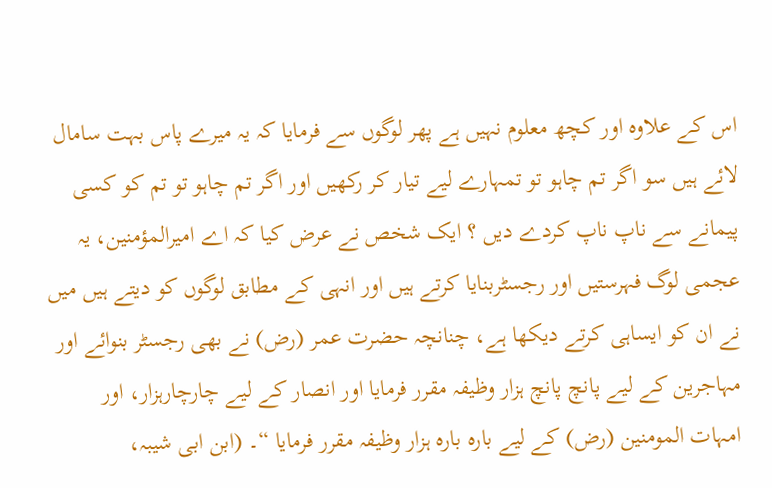اس کے علاوہ اور کچھ معلوم نہیں ہے پھر لوگوں سے فرمایا کہ یہ میرے پاس بہت سامال لائے ہیں سو اگر تم چاہو تو تمہارے لیے تیار کر رکھیں اور اگر تم چاہو تو تم کو کسی پیمانے سے ناپ ناپ کردے دیں ؟ ایک شخص نے عرض کیا کہ اے امیرالمؤمنین، یہ عجمی لوگ فہرستیں اور رجسٹربنایا کرتے ہیں اور انہی کے مطابق لوگوں کو دیتے ہیں میں نے ان کو ایساہی کرتے دیکھا ہے، چنانچہ حضرت عمر (رض) نے بھی رجسٹر بنوائے اور مہاجرین کے لیے پانچ پانچ ہزار وظیفہ مقرر فرمایا اور انصار کے لیے چارچارہزار، اور امہات المومنین (رض) کے لیے بارہ بارہ ہزار وظیفہ مقرر فرمایا “۔ (ابن ابی شیبہ،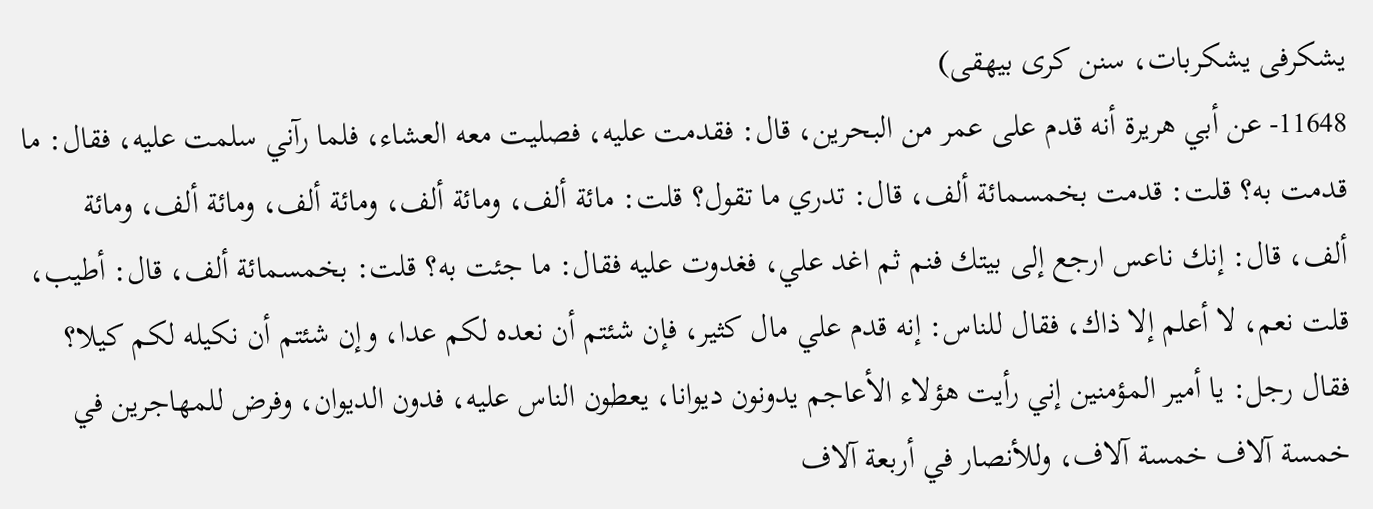یشکرفی یشکربات، سنن کری بیھقی)
11648- عن أبي هريرة أنه قدم على عمر من البحرين، قال: فقدمت عليه، فصليت معه العشاء، فلما رآني سلمت عليه، فقال: ما قدمت به؟ قلت: قدمت بخمسمائة ألف، قال: تدري ما تقول؟ قلت: مائة ألف، ومائة ألف، ومائة ألف، ومائة ألف، ومائة ألف، قال: إنك ناعس ارجع إلى بيتك فنم ثم اغد علي، فغدوت عليه فقال: ما جئت به؟ قلت: بخمسمائة ألف، قال: أطيب، قلت نعم، لا أعلم إلا ذاك، فقال للناس: إنه قدم علي مال كثير، فإن شئتم أن نعده لكم عدا، وإن شئتم أن نكيله لكم كيلا؟ فقال رجل: يا أمير المؤمنين إني رأيت هؤلاء الأعاجم يدونون ديوانا، يعطون الناس عليه، فدون الديوان، وفرض للمهاجرين في خمسة آلاف خمسة آلاف، وللأنصار في أربعة آلاف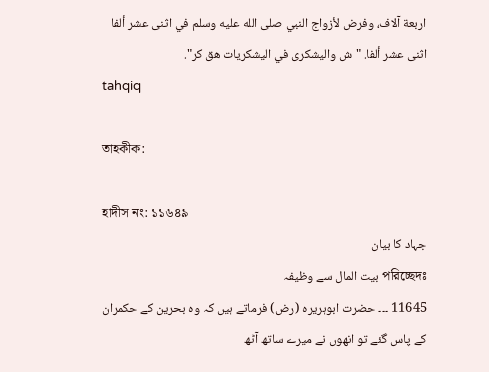اربعة آلاف، وفرض لأزواج النبي صلى الله عليه وسلم في اثنى عشر ألفا اثنى عشر ألفا. "ش واليشكرى في اليشكريات هق كر".
tahqiq

তাহকীক:

হাদীস নং: ১১৬৪৯
جہاد کا بیان
পরিচ্ছেদঃ بیت المال سے وظیفہ
11645 ۔۔۔ حضرت ابوہریرہ (رض) فرماتے ہیں کہ وہ بحرین کے حکمران کے پاس گئے تو انھوں نے میرے ساتھ آٹھ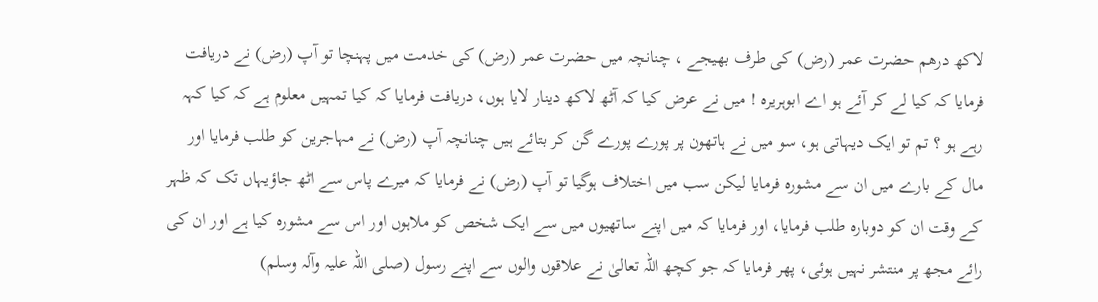لاکھ درھم حضرت عمر (رض) کی طرف بھیجے ، چنانچہ میں حضرت عمر (رض) کی خدمت میں پہنچا تو آپ (رض) نے دریافت فرمایا کہ کیا لے کر آئے ہو اے ابوہریرہ ! میں نے عرض کیا کہ آٹھ لاکھ دینار لایا ہوں، دریافت فرمایا کہ کیا تمہیں معلوم ہے کہ کیا کہہ رہے ہو ؟ تم تو ایک دیہاتی ہو، سو میں نے ہاتھون پر پورے پورے گن کر بتائے ہیں چنانچہ آپ (رض) نے مہاجرین کو طلب فرمایا اور مال کے بارے میں ان سے مشورہ فرمایا لیکن سب میں اختلاف ہوگیا تو آپ (رض) نے فرمایا کہ میرے پاس سے اٹھ جاؤیہاں تک کہ ظہر کے وقت ان کو دوبارہ طلب فرمایا، اور فرمایا کہ میں اپنے ساتھیوں میں سے ایک شخص کو ملاہوں اور اس سے مشورہ کیا ہے اور ان کی رائے مجھ پر منتشر نہیں ہوئی، پھر فرمایا کہ جو کچھ اللہ تعالیٰ نے علاقوں والوں سے اپنے رسول (صلی اللہ علیہ وآلہ وسلم)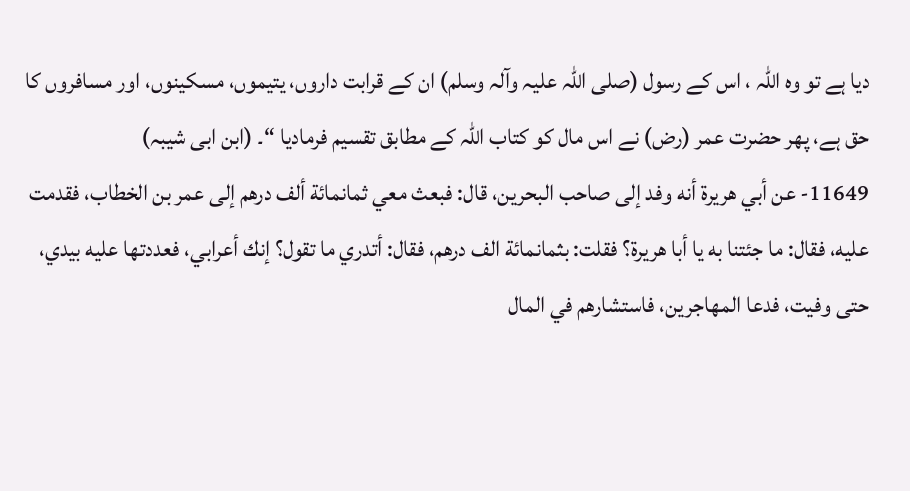دیا ہے تو وہ اللہ ، اس کے رسول (صلی اللہ علیہ وآلہ وسلم) ان کے قرابت داروں، یتیموں، مسکینوں، اور مسافروں کا حق ہے، پھر حضرت عمر (رض) نے اس مال کو کتاب اللہ کے مطابق تقسیم فرمادیا “۔ (ابن ابی شیبہ)
11649- عن أبي هريرة أنه وفد إلى صاحب البحرين، قال: فبعث معي ثمانمائة ألف درهم إلى عمر بن الخطاب، فقدمت عليه، فقال: ما جئتنا به يا أبا هريرة؟ فقلت: بثمانمائة الف درهم، فقال: أتدري ما تقول؟ إنك أعرابي، فعددتها عليه بيدي، حتى وفيت، فدعا المهاجرين، فاستشارهم في المال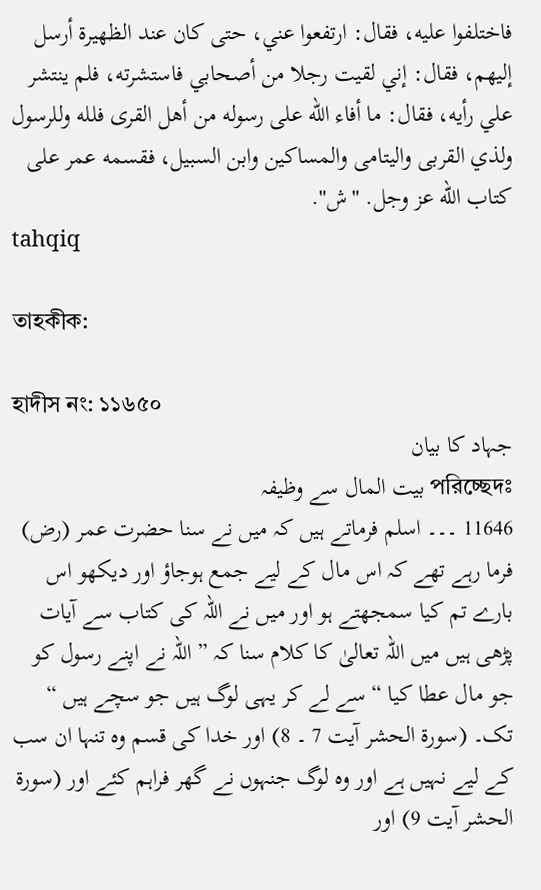فاختلفوا عليه، فقال: ارتفعوا عني، حتى كان عند الظهيرة أرسل إليهم، فقال: إني لقيت رجلا من أصحابي فاستشرته، فلم ينتشر علي رأيه، فقال: ما أفاء الله على رسوله من أهل القرى فلله وللرسول ولذي القربى واليتامى والمساكين وابن السبيل، فقسمه عمر على كتاب الله عز وجل. "ش".
tahqiq

তাহকীক:

হাদীস নং: ১১৬৫০
جہاد کا بیان
পরিচ্ছেদঃ بیت المال سے وظیفہ
11646 ۔۔۔ اسلم فرماتے ہیں کہ میں نے سنا حضرت عمر (رض) فرما رہے تھے کہ اس مال کے لیے جمع ہوجاؤ اور دیکھو اس بارے تم کیا سمجھتے ہو اور میں نے اللہ کی کتاب سے آیات پڑھی ہیں میں اللہ تعالیٰ کا کلام سنا کہ ” اللہ نے اپنے رسول کو جو مال عطا کیا “ سے لے کر یہی لوگ ہیں جو سچے ہیں “ تک۔ (سورۃ الحشر آیت 7 ۔ 8) اور خدا کی قسم وہ تنہا ان سب کے لیے نہیں ہے اور وہ لوگ جنہوں نے گھر فراہم کئے اور (سورۃ الحشر آیت 9) اور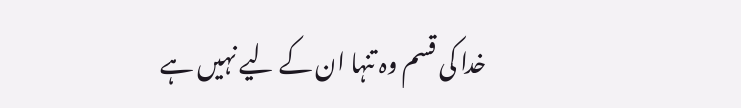خدا کی قسم وہ تنہا ان کے لیے نہیں ہے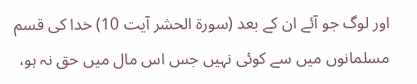اور لوگ جو آئے ان کے بعد (سورۃ الحشر آیت 10) خدا کی قسم مسلمانوں میں سے کوئی نہیں جس اس مال میں حق نہ ہو،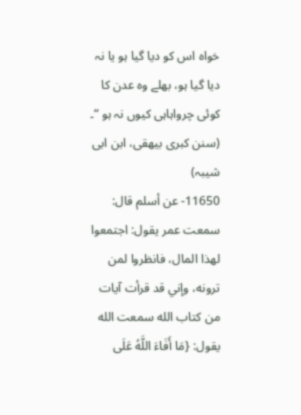خواہ اس کو دیا گیا ہو یا نہ دیا گیا ہو، بھلے وہ عدن کا کوئی چرواہاہی کیوں نہ ہو “۔ (سنن کبری بیھقی، ابن ابی شیبہ)
11650- عن أسلم قال: سمعت عمر يقول: اجتمعوا لهذا المال، فانظروا لمن ترونه، وإني قد قرأت آيات من كتاب الله سمعت الله يقول: {مَا أَفَاءَ اللَّهُ عَلَى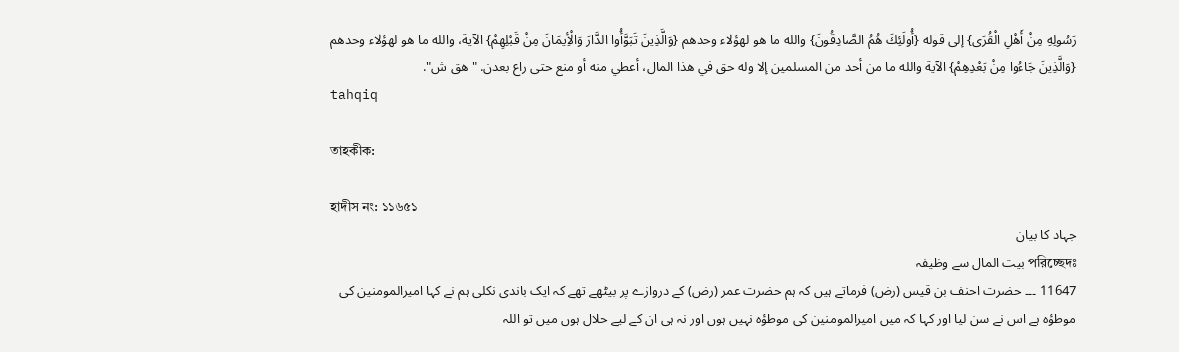رَسُولِهِ مِنْ أَهْلِ الْقُرَى} إلى قوله {أُولَئِكَ هُمُ الصَّادِقُونَ} والله ما هو لهؤلاء وحدهم {وَالَّذِينَ تَبَوَّأُوا الدَّارَ وَالْأِيمَانَ مِنْ قَبْلِهِمْ} الآية، والله ما هو لهؤلاء وحدهم {وَالَّذِينَ جَاءُوا مِنْ بَعْدِهِمْ} الآية والله ما من أحد من المسلمين إلا وله حق في هذا المال، أعطي منه أو منع حتى راع بعدن. "هق ش".
tahqiq

তাহকীক:

হাদীস নং: ১১৬৫১
جہاد کا بیان
পরিচ্ছেদঃ بیت المال سے وظیفہ
11647 ۔۔۔ حضرت احنف بن قیس (رض) فرماتے ہیں کہ ہم حضرت عمر (رض) کے دروازے پر بیٹھے تھے کہ ایک باندی نکلی ہم نے کہا امیرالمومنین کی موطؤہ ہے اس نے سن لیا اور کہا کہ میں امیرالمومنین کی موطؤہ نہیں ہوں اور نہ ہی ان کے لیے حلال ہوں میں تو اللہ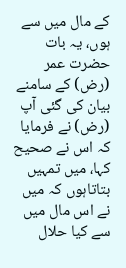کے مال میں سے ہوں، یہ بات حضرت عمر (رض) کے سامنے بیان کی گئی آپ (رض) نے فرمایا کہ اس نے صحیح کہا، میں تمہیں بتاتاہوں کہ میں نے اس مال میں سے کیا حلال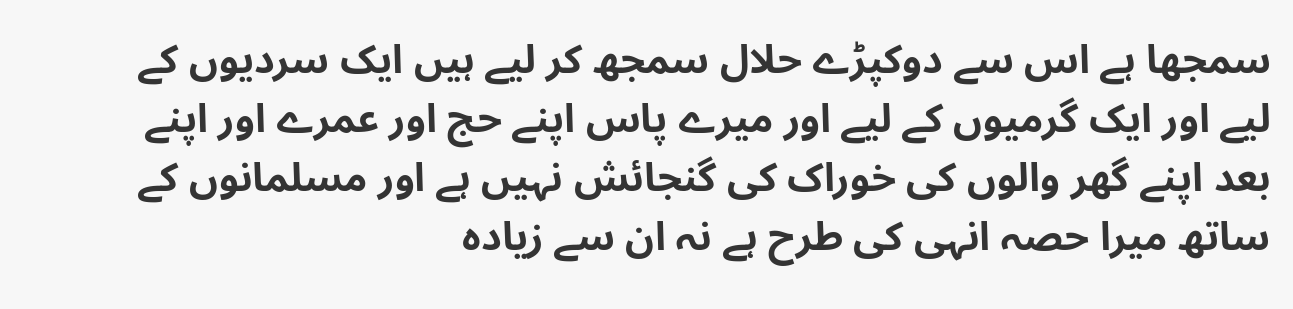سمجھا ہے اس سے دوکپڑے حلال سمجھ کر لیے ہیں ایک سردیوں کے لیے اور ایک گرمیوں کے لیے اور میرے پاس اپنے حج اور عمرے اور اپنے بعد اپنے گھر والوں کی خوراک کی گنجائش نہیں ہے اور مسلمانوں کے ساتھ میرا حصہ انہی کی طرح ہے نہ ان سے زیادہ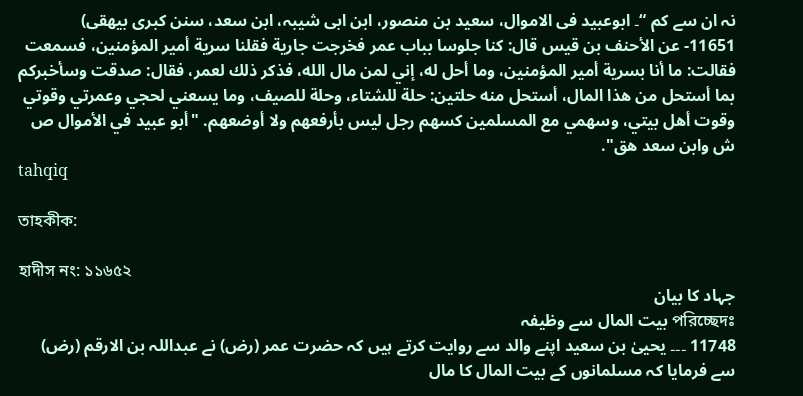نہ ان سے کم “۔ ابوعبید فی الاموال، سعید بن منصور، ابن ابی شیبہ، ابن سعد، سنن کبری بیھقی)
11651- عن الأحنف بن قيس قال: كنا جلوسا بباب عمر فخرجت جارية فقلنا سرية أمير المؤمنين، فسمعت فقالت: ما أنا بسرية أمير المؤمنين، وما أحل له، إني لمن مال الله، فذكر ذلك لعمر، فقال: صدقت وسأخبركم بما أستحل من هذا المال، أستحل منه حلتين: حلة للشتاء، وحلة للصيف، وما يسعني لحجي وعمرتي وقوتي وقوت أهل بيتي، وسهمي مع المسلمين كسهم رجل ليس بأرفعهم ولا أوضعهم. "أبو عبيد في الأموال ص ش وابن سعد هق".
tahqiq

তাহকীক:

হাদীস নং: ১১৬৫২
جہاد کا بیان
পরিচ্ছেদঃ بیت المال سے وظیفہ
11748 ۔۔۔ یحییٰ بن سعید اپنے والد سے روایت کرتے ہیں کہ حضرت عمر (رض) نے عبداللہ بن الارقم (رض) سے فرمایا کہ مسلمانوں کے بیت المال کا مال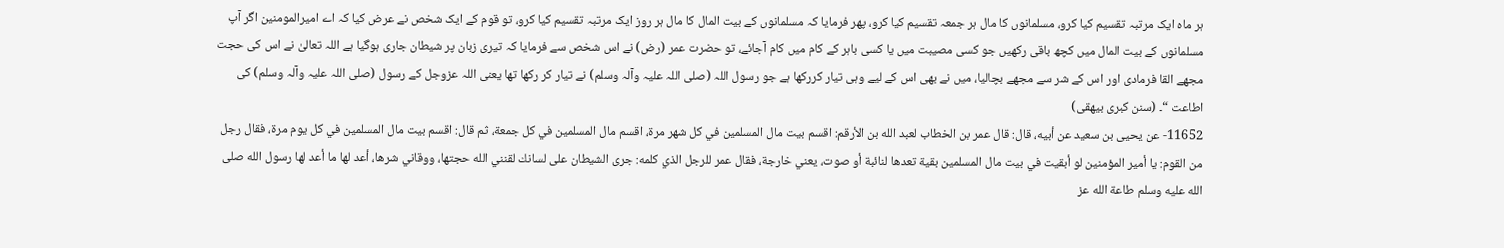ہر ماہ ایک مرتبہ تقسیم کیا کرو، مسلمانوں کا مال ہر جمعہ تقسیم کیا کرو، پھر فرمایا کہ مسلمانوں کے بیت المال کا مال ہر روز ایک مرتبہ تقسیم کیا کرو، تو قوم کے ایک شخص نے عرض کیا کہ اے امیرالمومنین اگر آپ مسلمانوں کے بیت المال میں کچھ باقی رکھیں جو کسی مصیبت میں یا کسی باہر کے کام میں کام آجائے، تو حضرت عمر (رض) نے اس شخص سے فرمایا کہ تیری زبان پر شیطان جاری ہوگیا ہے اللہ تعالیٰ نے اس کی حجت مجھے القا فرمادی اور اس کے شر سے مجھے بچالیا، میں نے بھی اس کے لیے وہی تیار کررکھا ہے جو رسول اللہ (صلی اللہ علیہ وآلہ وسلم) نے تیار کر رکھا تھا یعنی اللہ عزوجل کے رسول (صلی اللہ علیہ وآلہ وسلم) کی اطاعت “۔ (سنن کبری بیھقی)
11652- عن يحيى بن سعيد عن أبيه، قال: قال عمر بن الخطاب لعبد الله بن الأرقم: اقسم بيت مال المسلمين في كل شهر مرة، اقسم مال المسلمين في كل جمعة، ثم قال: اقسم بيت مال المسلمين في كل يوم مرة، فقال رجل من القوم: يا أمير المؤمنين لو أبقيت في بيت مال المسلمين بقية تعدها لنائبة أو صوت، يعني خارجة، فقال عمر للرجل الذي كلمه: جرى الشيطان على لسانك لقنني الله حجتها، ووقاني شرها، أعد لها ما أعد لها رسول الله صلى الله عليه وسلم طاعة الله عز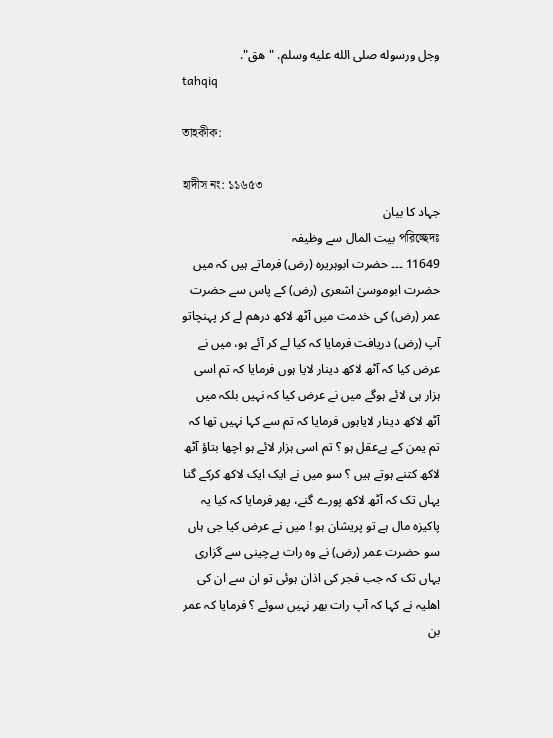وجل ورسوله صلى الله عليه وسلم. "هق".
tahqiq

তাহকীক:

হাদীস নং: ১১৬৫৩
جہاد کا بیان
পরিচ্ছেদঃ بیت المال سے وظیفہ
11649 ۔۔۔ حضرت ابوہریرہ (رض) فرماتے ہیں کہ میں حضرت ابوموسیٰ اشعری (رض) کے پاس سے حضرت عمر (رض) کی خدمت میں آٹھ لاکھ درھم لے کر پہنچاتو آپ (رض) دریافت فرمایا کہ کیا لے کر آئے ہو، میں نے عرض کیا کہ آٹھ لاکھ دینار لایا ہوں فرمایا کہ تم اسی ہزار ہی لائے ہوگے میں نے عرض کیا کہ نہیں بلکہ میں آٹھ لاکھ دینار لایاہوں فرمایا کہ تم سے کہا نہیں تھا کہ تم یمن کے بےعقل ہو ؟ تم اسی ہزار لائے ہو اچھا بتاؤ آٹھ لاکھ کتنے ہوتے ہیں ؟ سو میں نے ایک ایک لاکھ کرکے گنا یہاں تک کہ آٹھ لاکھ پورے گنے، پھر فرمایا کہ کیا یہ پاکیزہ مال ہے تو پریشان ہو ! میں نے عرض کیا جی ہاں سو حضرت عمر (رض) نے وہ رات بےچینی سے گزاری یہاں تک کہ جب فجر کی اذان ہوئی تو ان سے ان کی اھلیہ نے کہا کہ آپ رات بھر نہیں سوئے ؟ فرمایا کہ عمر بن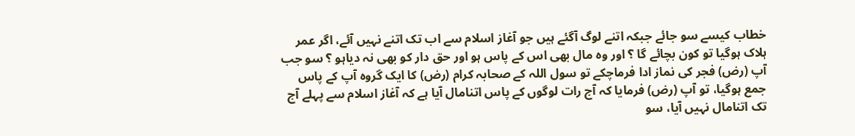خطاب کیسے سو جائے جبکہ اتنے لوگ آگئے ہیں جو آغاز اسلام سے اب تک اتنے نہیں آئے، اگر عمر ہلاک ہوگیا تو کون بچائے گا ؟ اور وہ مال بھی اس کے پاس ہو اور حق دار کو بھی نہ دیاہو ؟ سو جب آپ (رض) فجر کی نماز ادا فرماچکے تو سول اللہ کے صحابہ کرام (رض) کا ایک گروہ آپ کے پاس جمع ہوگیا، تو آپ (رض) فرمایا کہ آج رات لوگوں کے پاس اتنامال آیا ہے کہ آغاز اسلام سے پہلے آج تک اتنامال نہیں آیا، سو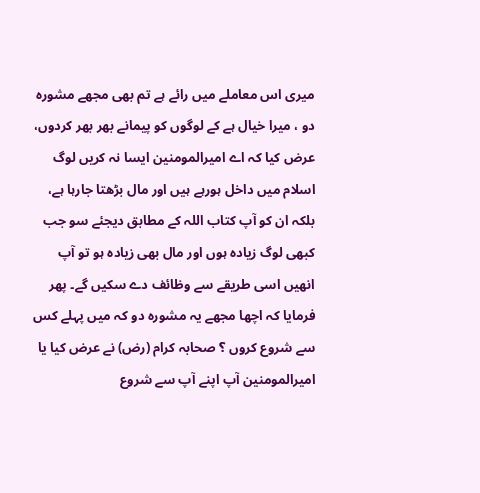میری اس معاملے میں رائے ہے تم بھی مجھے مشورہ دو ، میرا خیال ہے کے لوگوں کو پیمانے بھر بھر کردوں، عرض کیا کہ اے امیرالمومنین ایسا نہ کریں لوگ اسلام میں داخل ہورہے ہیں اور مال بڑھتا جارہا ہے، بلکہ ان کو آپ کتاب اللہ کے مطابق دیجئے سو جب کبھی لوگ زیادہ ہوں اور مال بھی زیادہ ہو تو آپ انھیں اسی طریقے سے وظائف دے سکیں گے۔ پھر فرمایا کہ اچھا مجھے یہ مشورہ دو کہ میں پہلے کس سے شروع کروں ؟ صحابہ کرام (رض) نے عرض کیا یا امیرالمومنین آپ اپنے آپ سے شروع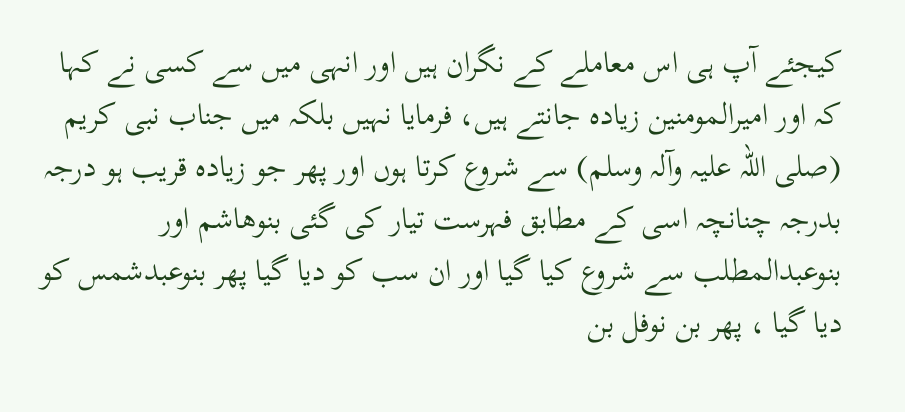کیجئے آپ ہی اس معاملے کے نگران ہیں اور انہی میں سے کسی نے کہا کہ اور امیرالمومنین زیادہ جانتے ہیں، فرمایا نہیں بلکہ میں جناب نبی کریم (صلی اللہ علیہ وآلہ وسلم) سے شروع کرتا ہوں اور پھر جو زیادہ قریب ہو درجہ بدرجہ چنانچہ اسی کے مطابق فہرست تیار کی گئی بنوھاشم اور بنوعبدالمطلب سے شروع کیا گیا اور ان سب کو دیا گیا پھر بنوعبدشمس کو دیا گیا ، پھر بن نوفل بن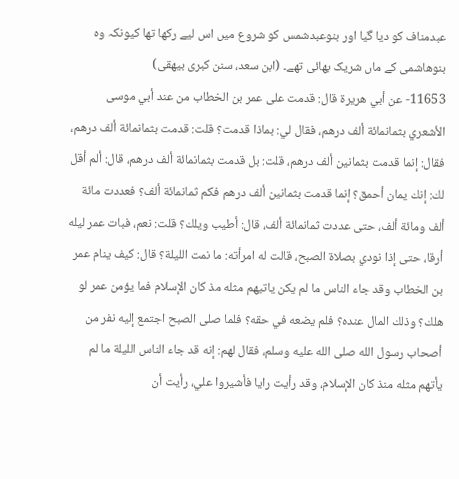عبدمناف کو دیا گیا اور بنوعبدشمس کو شروع میں اس لیے رکھا تھا کیونکہ وہ بنوھاشمی کے ماں شریک بھائی تھے۔ (ابن سعد، سنن کبری بیھقی)
11653- عن أبي هريرة قال: قدمت على عمر بن الخطاب من عند أبي موسى الأشعري بثمانمائة ألف درهم، فقال لي: بماذا قدمت؟ قلت: قدمت بثمانمائة ألف درهم، فقال: إنما قدمت بثمانين ألف درهم، قلت: بل قدمت بثمانمائة ألف درهم، قال: ألم أقل لك: إنك يمان أحمق؟ إنما قدمت بثمانين ألف درهم فكم ثمانمائة ألف؟ فعددت مائة ألف ومائة ألف، حتى عددت ثمانمائة ألف، قال: أطيب ويلك؟ قلت: نعم، فبات عمر ليله أرقا، حتى إذا نودي بصلاة الصبح، قالت له امرأته: ما نمت الليلة؟ قال: كيف ينام عمر بن الخطاب وقد جاء الناس ما لم يكن ياتيهم مثله مذ كان الإسلام فما يؤمن عمر لو هلك؟ وذلك المال عنده؟ فلم يضعه في حقه؟ فلما صلى الصبح اجتمع إليه نفر من أصحاب رسول الله صلى الله عليه وسلم، فقال لهم: إنه قد جاء الناس الليلة ما لم يأتهم مثله منذ كان الإسلام، وقد رأيت رايا فأشيروا علي، رأيت أن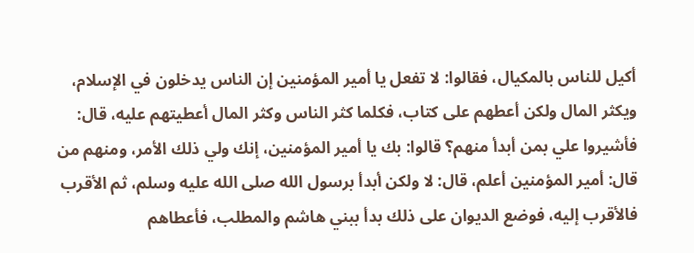أكيل للناس بالمكيال، فقالوا: لا تفعل يا أمير المؤمنين إن الناس يدخلون في الإسلام، ويكثر المال ولكن أعطهم على كتاب، فكلما كثر الناس وكثر المال أعطيتهم عليه، قال: فأشيروا علي بمن أبدأ منهم؟ قالوا: بك يا أمير المؤمنين، إنك ولي ذلك الأمر، ومنهم من قال: أمير المؤمنين أعلم، قال: لا ولكن أبدأ برسول الله صلى الله عليه وسلم، ثم الأقرب فالأقرب إليه، فوضع الديوان على ذلك بدأ ببني هاشم والمطلب، فأعطاهم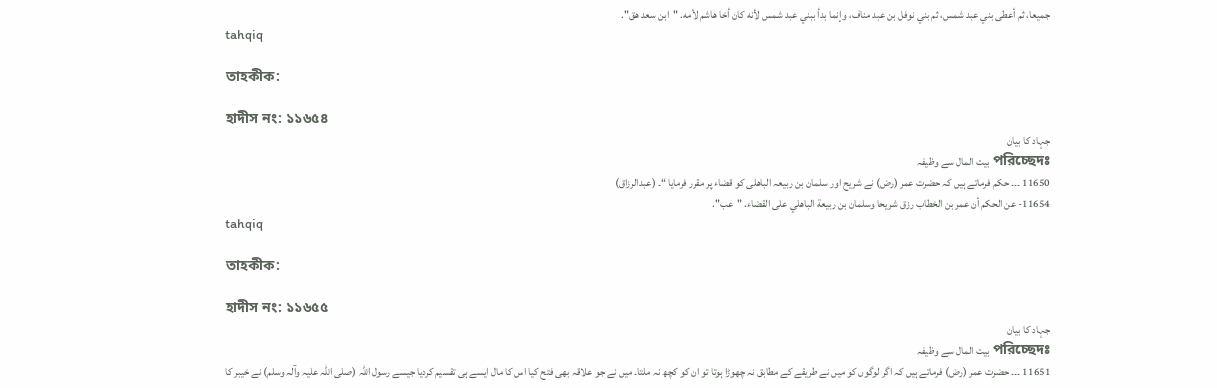جميعا، ثم أعطى بني عبد شمس، ثم بني نوفل بن عبد مناف، وإنما بدأ ببني عبد شمس لأنه كان أخا هاشم لأمه. "ابن سعد هق".
tahqiq

তাহকীক:

হাদীস নং: ১১৬৫৪
جہاد کا بیان
পরিচ্ছেদঃ بیت المال سے وظیفہ
11650 ۔۔۔ حکم فرماتے ہیں کہ حضرت عمر (رض) نے شریح اور سلمان بن ربیعہ الباھلی کو قضاء پر مقرر فرمایا “۔ (عبدالرزاق)
11654- عن الحكم أن عمر بن الخطاب رزق شريحا وسلمان بن ربيعة الباهلي على القضاء. "عب".
tahqiq

তাহকীক:

হাদীস নং: ১১৬৫৫
جہاد کا بیان
পরিচ্ছেদঃ بیت المال سے وظیفہ
11651 ۔۔۔ حضرت عمر (رض) فرماتے ہیں کہ اگر لوگوں کو میں نے طریقے کے مطابق نہ چھوڑا ہوتا تو ان کو کچھ نہ ملتا۔ میں نے جو علاقہ بھی فتح کیا اس کا مال ایسے ہی تقسیم کردیا جیسے رسول اللہ (صلی اللہ علیہ وآلہ وسلم) نے خیبر کا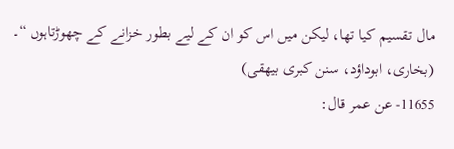مال تقسیم کیا تھا، لیکن میں اس کو ان کے لیے بطور خزانے کے چھوڑتاہوں “۔ (بخاری، ابوداؤد، سنن کبری بیھقی)
11655- عن عمر قال: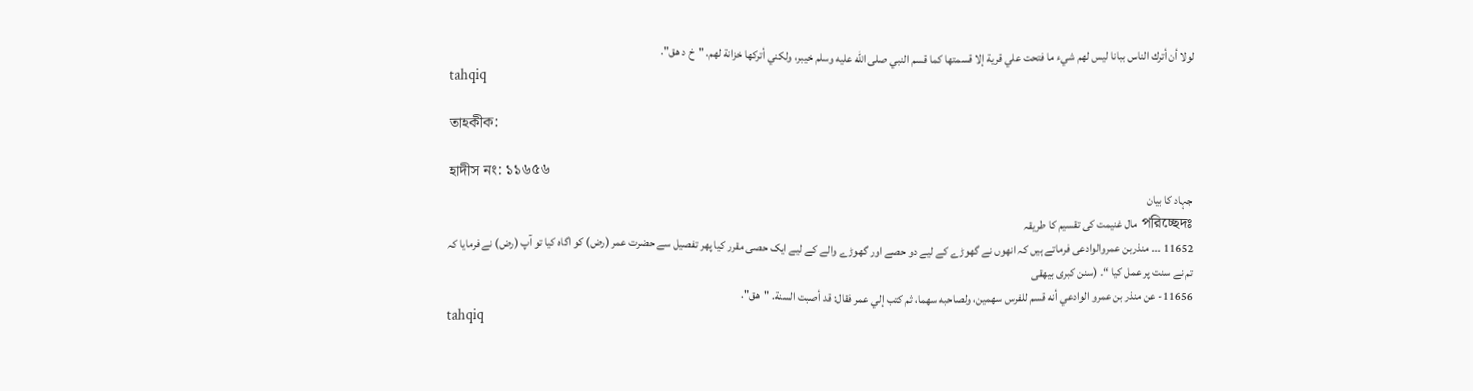لولا أن أترك الناس ببانا ليس لهم شيء ما فتحت علي قرية إلا قسمتها كما قسم النبي صلى الله عليه وسلم خيبر، ولكني أتركها خزانة لهم. "خ د هق".
tahqiq

তাহকীক:

হাদীস নং: ১১৬৫৬
جہاد کا بیان
পরিচ্ছেদঃ مال غنیمت کی تقسیم کا طریقہ
11652 ۔۔۔ منذربن عمروالوادعی فرماتے ہیں کہ انھوں نے گھوڑے کے لیے دو حصے اور گھوڑے والے کے لیے ایک حصی مقرر کیا پھر تفصیل سے حضرت عمر (رض) کو اگاہ کیا تو آپ (رض) نے فرمایا کہ تم نے سنت پر عمل کیا “۔ (سنن کبری بیھقی
11656- عن منذر بن عمرو الوادعي أنه قسم للفرس سهمين، ولصاحبه سهما، ثم كتب إلي عمر فقال: قد أصبت السنة. "هق".
tahqiq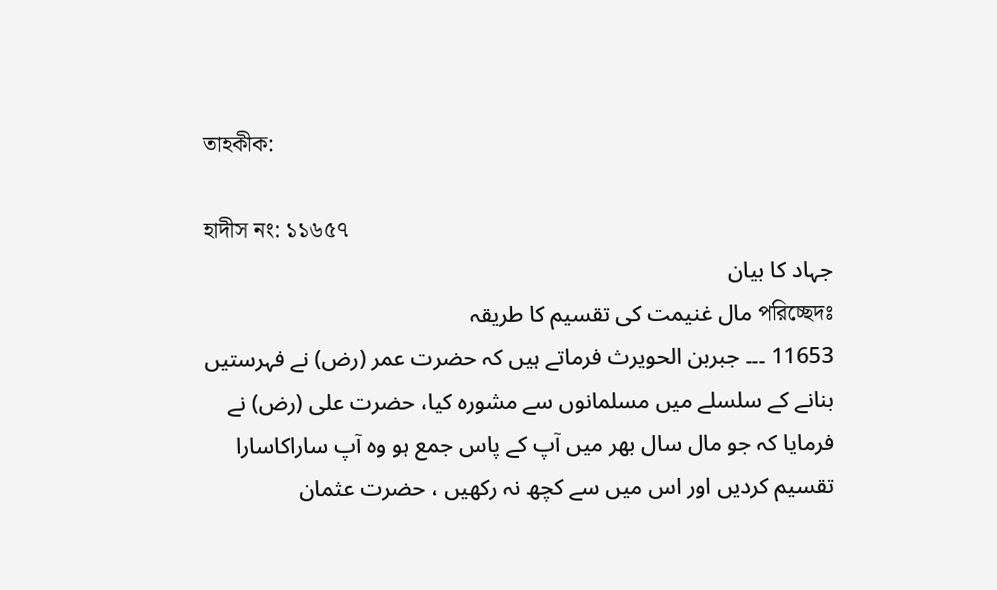তাহকীক:

হাদীস নং: ১১৬৫৭
جہاد کا بیان
পরিচ্ছেদঃ مال غنیمت کی تقسیم کا طریقہ
11653 ۔۔۔ جبربن الحویرث فرماتے ہیں کہ حضرت عمر (رض) نے فہرستیں بنانے کے سلسلے میں مسلمانوں سے مشورہ کیا، حضرت علی (رض) نے فرمایا کہ جو مال سال بھر میں آپ کے پاس جمع ہو وہ آپ ساراکاسارا تقسیم کردیں اور اس میں سے کچھ نہ رکھیں ، حضرت عثمان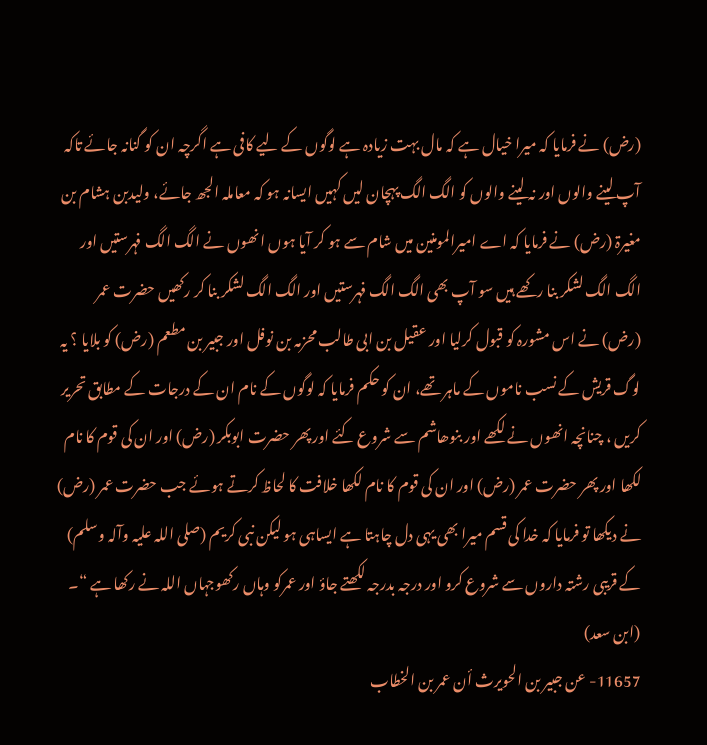(رض) نے فرمایا کہ میرا خیال ہے کہ مال بہت زیادہ ہے لوگوں کے لیے کافی ہے اگرچہ ان کو گنانہ جائے تاکہ آپ لینے والوں اور نہ لینے والوں کو الگ الگ پہچان لیں کہیں ایسانہ ہو کہ معاملہ الجھ جائے، ولیدبن ہشام بن مغیرۃ (رض) نے فرمایا کہ اے امیرالمومنین میں شام سے ہو کر آیا ہوں انھوں نے الگ الگ فہرستیں اور الگ الگ لشکر بنا رکھے ہیں سو آپ بھی الگ الگ فہرستیں اور الگ الگ لشکر بنا کر رکھیں حضرت عمر (رض) نے اس مشورہ کو قبول کرلیا اور عقیل بن ابی طالب محزمہ بن نوفل اور جبیر بن مطعم (رض) کو بلایا ؟ یہ لوگ قریش کے نسب ناموں کے ماہر تھے، ان کو حکم فرمایا کہ لوگوں کے نام ان کے درجات کے مطابق تحریر کریں ، چنانچہ انھوں نے لکھے اور بنوھاشم سے شروع کئے اور پھر حضرت ابوبکر (رض) اور ان کی قوم کا نام لکھا اور پھر حضرت عمر (رض) اور ان کی قوم کا نام لکھا خلافت کا لحاظ کرتے ہوئے جب حضرت عمر (رض) نے دیکھا تو فرمایا کہ خدا کی قسم میرا بھی یہی دل چاہتا ہے ایساہی ہو لیکن نبی کریم (صلی اللہ علیہ وآلہ وسلم) کے قریبی رشتہ داروں سے شروع کرو اور درجہ بدرجہ لکھتے جاؤ اور عمرکو وہاں رکھوجہاں اللہ نے رکھا ہے “۔ (ابن سعد)
11657- عن جبير بن الحويرث أن عمر بن الخطاب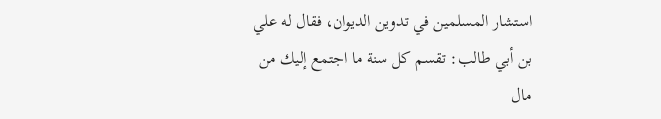استشار المسلمين في تدوين الديوان، فقال له علي بن أبي طالب: تقسم كل سنة ما اجتمع إليك من مال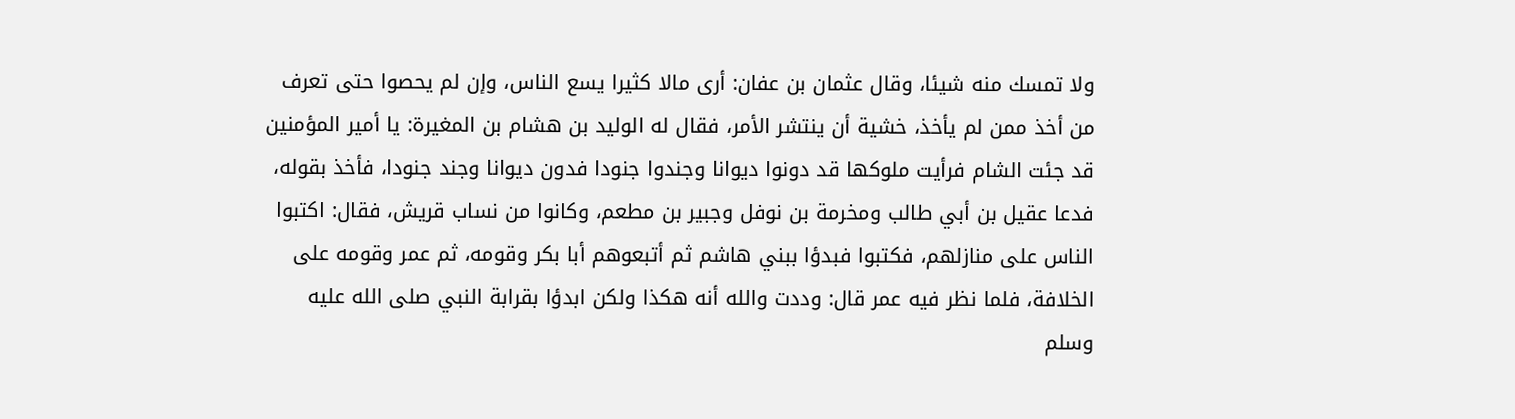ولا تمسك منه شيئا، وقال عثمان بن عفان: أرى مالا كثيرا يسع الناس، وإن لم يحصوا حتى تعرف من أخذ ممن لم يأخذ، خشية أن ينتشر الأمر، فقال له الوليد بن هشام بن المغيرة: يا أمير المؤمنين قد جئت الشام فرأيت ملوكها قد دونوا ديوانا وجندوا جنودا فدون ديوانا وجند جنودا، فأخذ بقوله، فدعا عقيل بن أبي طالب ومخرمة بن نوفل وجبير بن مطعم، وكانوا من نساب قريش، فقال: اكتبوا الناس على منازلهم، فكتبوا فبدؤا ببني هاشم ثم أتبعوهم أبا بكر وقومه، ثم عمر وقومه على الخلافة، فلما نظر فيه عمر قال: وددت والله أنه هكذا ولكن ابدؤا بقرابة النبي صلى الله عليه وسلم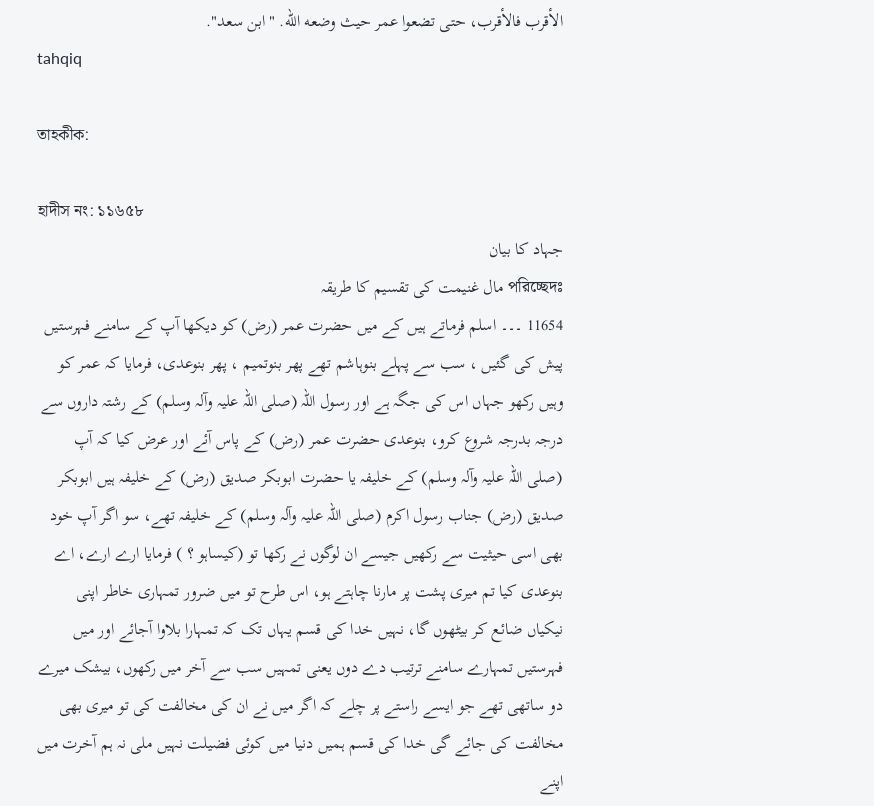الأقرب فالأقرب، حتى تضعوا عمر حيث وضعه الله. "ابن سعد".
tahqiq

তাহকীক:

হাদীস নং: ১১৬৫৮
جہاد کا بیان
পরিচ্ছেদঃ مال غنیمت کی تقسیم کا طریقہ
11654 ۔۔۔ اسلم فرماتے ہیں کے میں حضرت عمر (رض) کو دیکھا آپ کے سامنے فہرستیں پیش کی گئیں ، سب سے پہلے بنوہاشم تھے پھر بنوتمیم ، پھر بنوعدی، فرمایا کہ عمر کو وہیں رکھو جہاں اس کی جگہ ہے اور رسول اللہ (صلی اللہ علیہ وآلہ وسلم) کے رشتہ داروں سے درجہ بدرجہ شروع کرو، بنوعدی حضرت عمر (رض) کے پاس آئے اور عرض کیا کہ آپ (صلی اللہ علیہ وآلہ وسلم) کے خلیفہ یا حضرت ابوبکر صدیق (رض) کے خلیفہ ہیں ابوبکر صدیق (رض) جناب رسول اکرم (صلی اللہ علیہ وآلہ وسلم) کے خلیفہ تھے، سو اگر آپ خود بھی اسی حیثیت سے رکھیں جیسے ان لوگوں نے رکھا تو (کیساہو ؟ ) فرمایا ارے ارے، اے بنوعدی کیا تم میری پشت پر مارنا چاہتے ہو، اس طرح تو میں ضرور تمہاری خاطر اپنی نیکیاں ضائع کر بیٹھوں گا، نہیں خدا کی قسم یہاں تک کہ تمہارا بلاوا آجائے اور میں فہرستیں تمہارے سامنے ترتیب دے دوں یعنی تمہیں سب سے آخر میں رکھوں، بیشک میرے دو ساتھی تھے جو ایسے راستے پر چلے کہ اگر میں نے ان کی مخالفت کی تو میری بھی مخالفت کی جائے گی خدا کی قسم ہمیں دنیا میں کوئی فضیلت نہیں ملی نہ ہم آخرت میں اپنے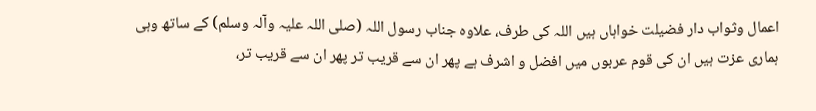اعمال وثواب دار فضیلت خواہاں ہیں اللہ کی طرف، علاوہ جناب رسول اللہ (صلی اللہ علیہ وآلہ وسلم) کے ساتھ وہی ہماری عزت ہیں ان کی قوم عربوں میں افضل و اشرف ہے پھر ان سے قریب تر پھر ان سے قریب تر،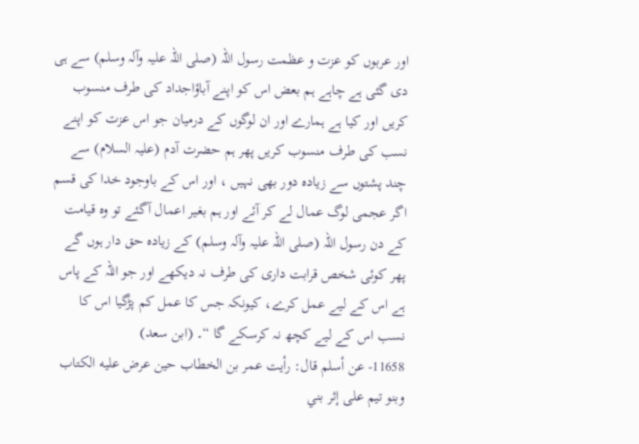اور عربوں کو عزت و عظمت رسول اللہ (صلی اللہ علیہ وآلہ وسلم) سے ہی دی گئی ہے چاہے ہم بعض اس کو اپنے آباؤاجداد کی طرف منسوب کریں اور کیا ہے ہمارے اور ان لوگوں کے درمیان جو اس عزت کو اپنے نسب کی طرف منسوب کریں پھر ہم حضرت آدم (علیہ السلام) سے چند پشتوں سے زیادہ دور بھی نہیں ، اور اس کے باوجود خدا کی قسم اگر عجمی لوگ عمال لے کر آئے اور ہم بغیر اعمال آگئے تو وہ قیامت کے دن رسول اللہ (صلی اللہ علیہ وآلہ وسلم) کے زیادہ حق دار ہوں گے پھر کوئی شخص قرابت داری کی طرف نہ دیکھے اور جو اللہ کے پاس ہے اس کے لیے عمل کرے، کیونکہ جس کا عمل کم پڑگیا اس کا نسب اس کے لیے کچھ نہ کرسکے گا “۔ (ابن سعد)
11658- عن أسلم قال: رأيت عمر بن الخطاب حين عرض عليه الكتاب وبنو تيم على إثر بني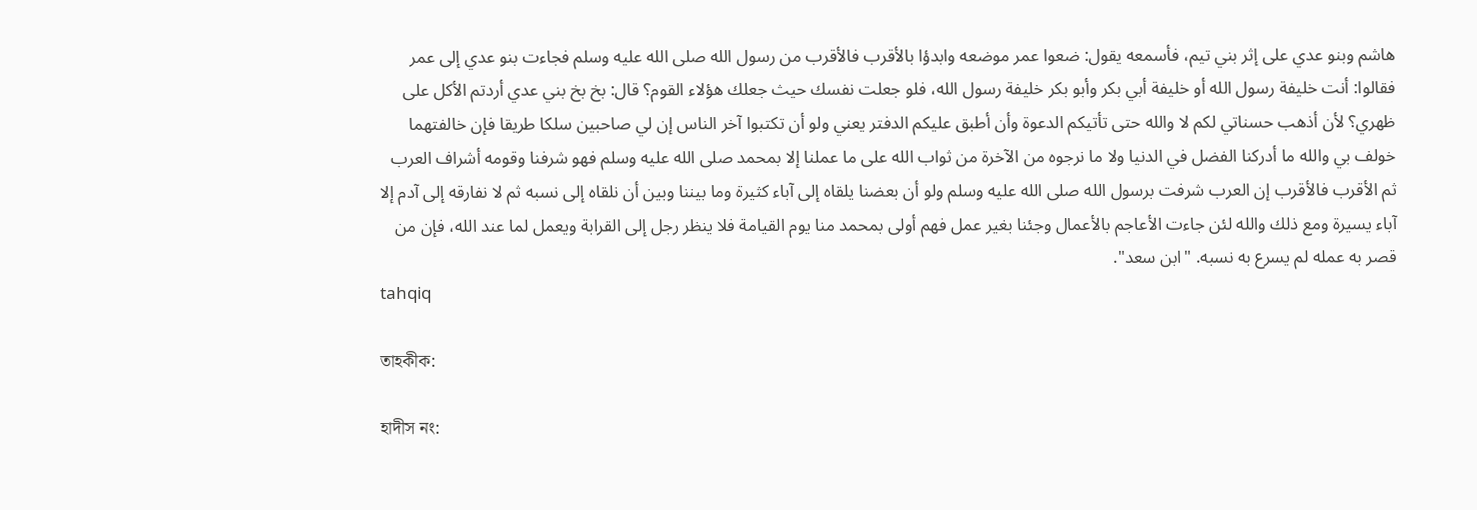هاشم وبنو عدي على إثر بني تيم، فأسمعه يقول: ضعوا عمر موضعه وابدؤا بالأقرب فالأقرب من رسول الله صلى الله عليه وسلم فجاءت بنو عدي إلى عمر فقالوا: أنت خليفة رسول الله أو خليفة أبي بكر وأبو بكر خليفة رسول الله، فلو جعلت نفسك حيث جعلك هؤلاء القوم؟ قال: بخ بخ بني عدي أردتم الأكل على ظهري؟ لأن أذهب حسناتي لكم لا والله حتى تأتيكم الدعوة وأن أطبق عليكم الدفتر يعني ولو أن تكتبوا آخر الناس إن لي صاحبين سلكا طريقا فإن خالفتهما خولف بي والله ما أدركنا الفضل في الدنيا ولا ما نرجوه من الآخرة من ثواب الله على ما عملنا إلا بمحمد صلى الله عليه وسلم فهو شرفنا وقومه أشراف العرب ثم الأقرب فالأقرب إن العرب شرفت برسول الله صلى الله عليه وسلم ولو أن بعضنا يلقاه إلى آباء كثيرة وما بيننا وبين أن نلقاه إلى نسبه ثم لا نفارقه إلى آدم إلا آباء يسيرة ومع ذلك والله لئن جاءت الأعاجم بالأعمال وجئنا بغير عمل فهم أولى بمحمد منا يوم القيامة فلا ينظر رجل إلى القرابة ويعمل لما عند الله، فإن من قصر به عمله لم يسرع به نسبه. "ابن سعد".
tahqiq

তাহকীক:

হাদীস নং: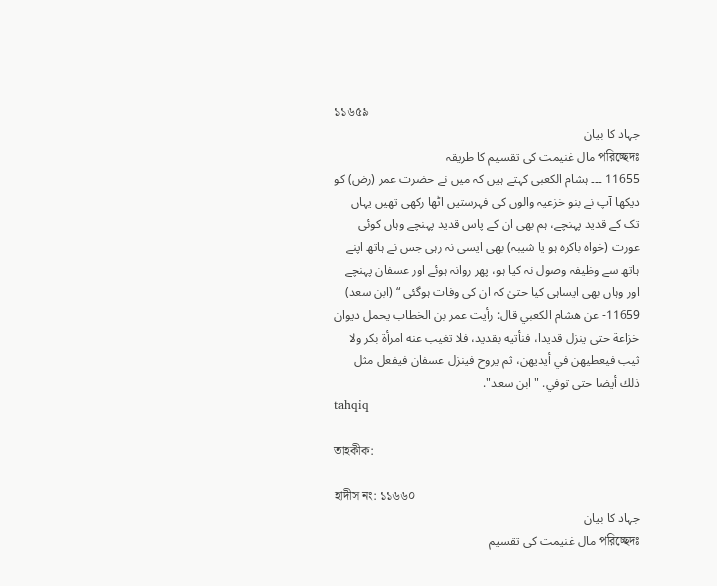১১৬৫৯
جہاد کا بیان
পরিচ্ছেদঃ مال غنیمت کی تقسیم کا طریقہ
11655 ۔۔۔ ہشام الکعبی کہتے ہیں کہ میں نے حضرت عمر (رض) کو دیکھا آپ نے بنو خزعیہ والوں کی فہرستیں اٹھا رکھی تھیں یہاں تک کے قدید پہنچے، ہم بھی ان کے پاس قدید پہنچے وہاں کوئی عورت (خواہ باکرہ ہو یا شیبہ) بھی ایسی نہ رہی جس نے ہاتھ اپنے ہاتھ سے وظیفہ وصول نہ کیا ہو، پھر روانہ ہوئے اور عسفان پہنچے اور وہاں بھی ایساہی کیا حتیٰ کہ ان کی وفات ہوگئی “ (ابن سعد)
11659- عن هشام الكعبي قال: رأيت عمر بن الخطاب يحمل ديوان خزاعة حتى ينزل قديدا، فنأتيه بقديد، فلا تغيب عنه امرأة بكر ولا ثيب فيعطيهن في أيديهن، ثم يروح فينزل عسفان فيفعل مثل ذلك أيضا حتى توفي. "ابن سعد".
tahqiq

তাহকীক:

হাদীস নং: ১১৬৬০
جہاد کا بیان
পরিচ্ছেদঃ مال غنیمت کی تقسیم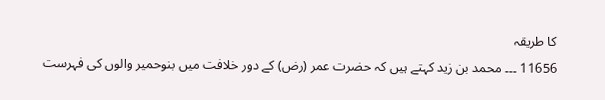کا طریقہ
11656 ۔۔۔ محمد بن زید کہتے ہیں کہ حضرت عمر (رض) کے دور خلافت میں بنوحمیر والوں کی فہرست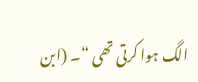الگ ہوا کرتی تھی “۔ (ابن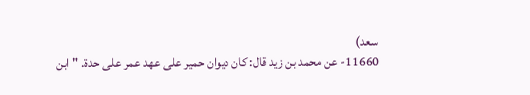سعد)
11660- عن محمد بن زيد قال: كان ديوان حمير على عهد عمر على حدة. "ابن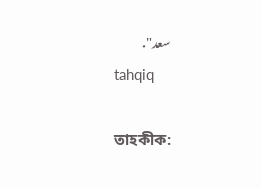سعد".
tahqiq

তাহকীক: